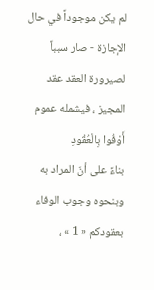لم يكن موجوداً في حال الإجازة - صار سبباً لصيرورة العقد عقد المجيز ، فيشمله عموم
أَوْفُوا بِالْعُقُودِ
بناءً على أنّ المراد به وبنحوه وجوب الوفاء بعقودكم « 1 » ،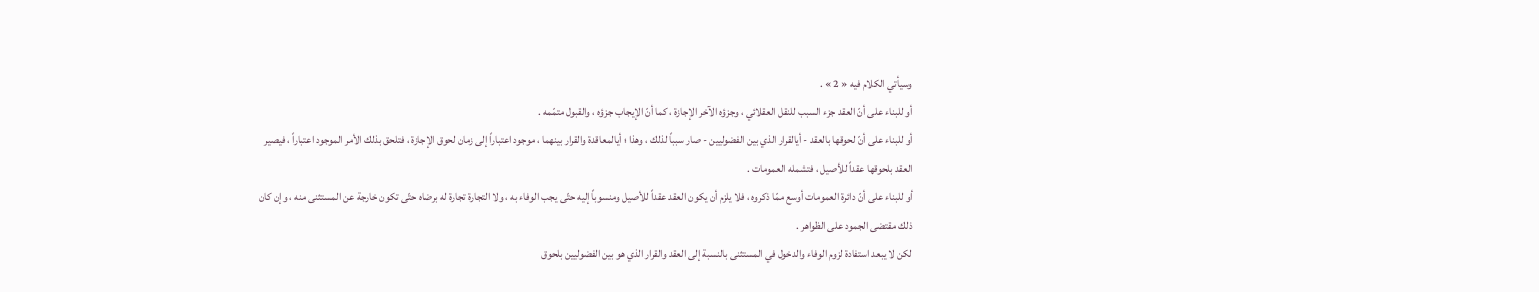وسيأتي الكلام فيه « 2 » .
أو للبناء على أنّ العقد جزء السبب للنقل العقلائي ، وجزؤه الآخر الإجازة ، كما أنّ الإيجاب جزؤه ، والقبول متمّمه .
أو للبناء على أنّ لحوقها بالعقد - أيالقرار الذي بين الفضوليين - صار سبباً لذلك ، وهذا ؛ أيالمعاقدة والقرار بينهما ، موجود اعتباراً إلى زمان لحوق الإجازة ، فتلحق بذلك الأمر الموجود اعتباراً ، فيصير العقد بلحوقها عقداً للأصيل ، فتشمله العمومات .
أو للبناء على أنّ دائرة العمومات أوسع ممّا ذكروه ، فلا يلزم أن يكون العقد عقداً للأصيل ومنسوباً إليه حتّى يجب الوفاء به ، ولا التجارة تجارة له برضاه حتّى تكون خارجة عن المستثنى منه ، وإن كان ذلك مقتضى الجمود على الظواهر .
لكن لا يبعد استفادة لزوم الوفاء والدخول في المستثنى بالنسبة إلى العقد والقرار الذي هو بين الفضوليين بلحوق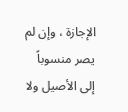الإجازة ، وإن لم يصر منسوباً إلى الأصيل ولا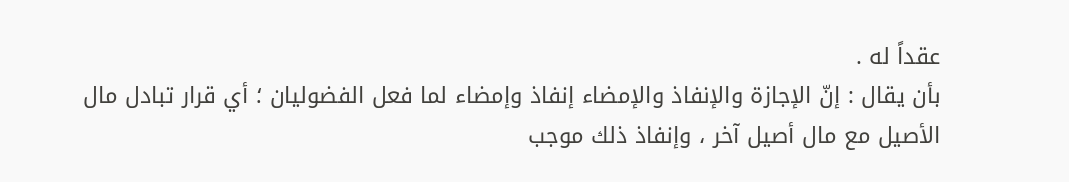عقداً له .
بأن يقال : إنّ الإجازة والإنفاذ والإمضاء إنفاذ وإمضاء لما فعل الفضوليان ؛ أي قرار تبادل مال الأصيل مع مال أصيل آخر ، وإنفاذ ذلك موجب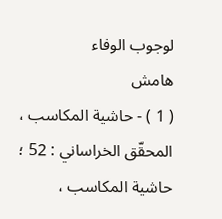لوجوب الوفاء
هامش
( 1 ) - حاشية المكاسب ، المحقّق الخراساني : 52 ؛ حاشية المكاسب ،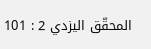المحقّق اليزدي 2 : 101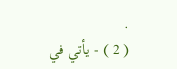.
( 2 ) - يأتي في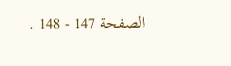الصفحة 147 - 148 .